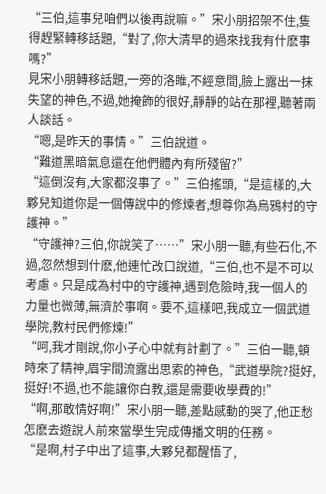“三伯,這事兒咱們以後再說嘛。”宋小朋招架不住,隻得趕緊轉移話題,“對了,你大清早的過來找我有什麽事嗎?”
見宋小朋轉移話題,一旁的洛睢,不經意間,臉上露出一抹失望的神色,不過,她掩飾的很好,靜靜的站在那裡,聽著兩人談話。
“嗯,是昨天的事情。”三伯說道。
“難道黑暗氣息還在他們體內有所殘留?”
“這倒沒有,大家都沒事了。”三伯搖頭,“是這樣的,大夥兒知道你是一個傳說中的修煉者,想尊你為烏鴉村的守護神。”
“守護神?三伯,你說笑了……”宋小朋一聽,有些石化,不過,忽然想到什麽,他連忙改口說道,“三伯,也不是不可以考慮。只是成為村中的守護神,遇到危險時,我一個人的力量也微薄,無濟於事啊。要不,這樣吧,我成立一個武道學院,教村民們修煉!”
“呵,我才剛說,你小子心中就有計劃了。”三伯一聽,頓時來了精神,眉宇間流露出思索的神色,“武道學院?挺好,挺好!不過,也不能讓你白教,還是需要收學費的!”
“啊,那敢情好啊!”宋小朋一聽,差點感動的哭了,他正愁怎麽去遊說人前來當學生完成傳播文明的任務。
“是啊,村子中出了這事,大夥兒都醒悟了,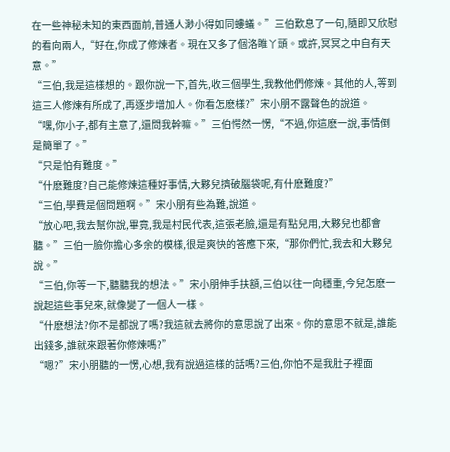在一些神秘未知的東西面前,普通人渺小得如同螻蟻。”三伯歎息了一句,隨即又欣慰的看向兩人,“好在,你成了修煉者。現在又多了個洛睢丫頭。或許,冥冥之中自有天意。”
“三伯,我是這樣想的。跟你說一下,首先,收三個學生,我教他們修煉。其他的人,等到這三人修煉有所成了,再逐步增加人。你看怎麽樣?”宋小朋不露聲色的說道。
“嘿,你小子,都有主意了,還問我幹嘛。”三伯愕然一愣,“不過,你這麽一說,事情倒是簡單了。”
“只是怕有難度。”
“什麽難度?自己能修煉這種好事情,大夥兒擠破腦袋呢,有什麽難度?”
“三伯,學費是個問題啊。”宋小朋有些為難,說道。
“放心吧,我去幫你說,畢竟,我是村民代表,這張老臉,還是有點兒用,大夥兒也都會聽。”三伯一臉你擔心多余的模樣,很是爽快的答應下來,“那你們忙,我去和大夥兒說。”
“三伯,你等一下,聽聽我的想法。”宋小朋伸手扶額,三伯以往一向穩重,今兒怎麽一說起這些事兒來,就像變了一個人一樣。
“什麽想法?你不是都說了嗎?我這就去將你的意思說了出來。你的意思不就是,誰能出錢多,誰就來跟著你修煉嗎?”
“嗯?”宋小朋聽的一愣,心想,我有說過這樣的話嗎?三伯,你怕不是我肚子裡面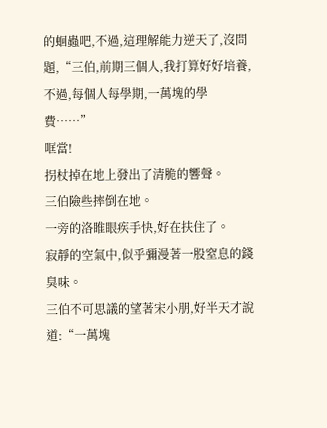的蛔蟲吧,不過,這理解能力逆天了,沒問題,“三伯,前期三個人,我打算好好培養,不過,每個人每學期,一萬塊的學費……”
哐當!
拐杖掉在地上發出了清脆的響聲。
三伯險些摔倒在地。
一旁的洛睢眼疾手快,好在扶住了。
寂靜的空氣中,似乎彌漫著一股窒息的錢臭味。
三伯不可思議的望著宋小朋,好半天才說道:“一萬塊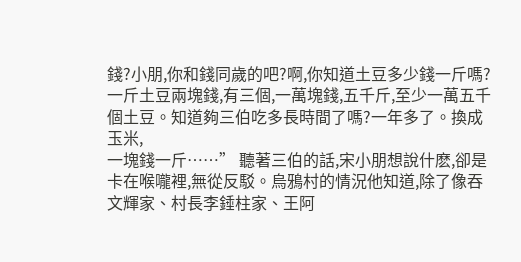錢?小朋,你和錢同歲的吧?啊,你知道土豆多少錢一斤嗎?一斤土豆兩塊錢,有三個,一萬塊錢,五千斤,至少一萬五千個土豆。知道夠三伯吃多長時間了嗎?一年多了。換成玉米,
一塊錢一斤……” 聽著三伯的話,宋小朋想說什麽,卻是卡在喉嚨裡,無從反駁。烏鴉村的情況他知道,除了像吞文輝家、村長李錘柱家、王阿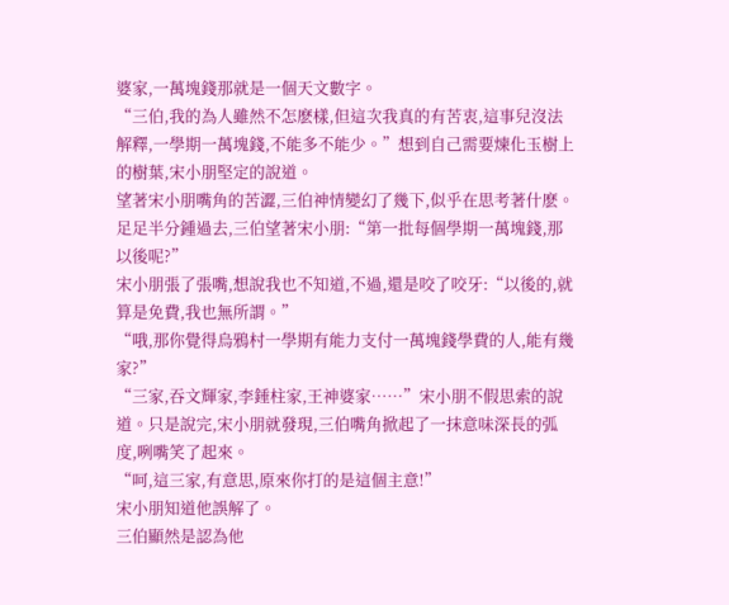婆家,一萬塊錢那就是一個天文數字。
“三伯,我的為人雖然不怎麽樣,但這次我真的有苦衷,這事兒沒法解釋,一學期一萬塊錢,不能多不能少。”想到自己需要煉化玉樹上的樹葉,宋小朋堅定的說道。
望著宋小朋嘴角的苦澀,三伯神情變幻了幾下,似乎在思考著什麽。
足足半分鍾過去,三伯望著宋小朋:“第一批每個學期一萬塊錢,那以後呢?”
宋小朋張了張嘴,想說我也不知道,不過,還是咬了咬牙:“以後的,就算是免費,我也無所謂。”
“哦,那你覺得烏鴉村一學期有能力支付一萬塊錢學費的人,能有幾家?”
“三家,吞文輝家,李錘柱家,王神婆家……”宋小朋不假思索的說道。只是說完,宋小朋就發現,三伯嘴角掀起了一抹意味深長的弧度,咧嘴笑了起來。
“呵,這三家,有意思,原來你打的是這個主意!”
宋小朋知道他誤解了。
三伯顯然是認為他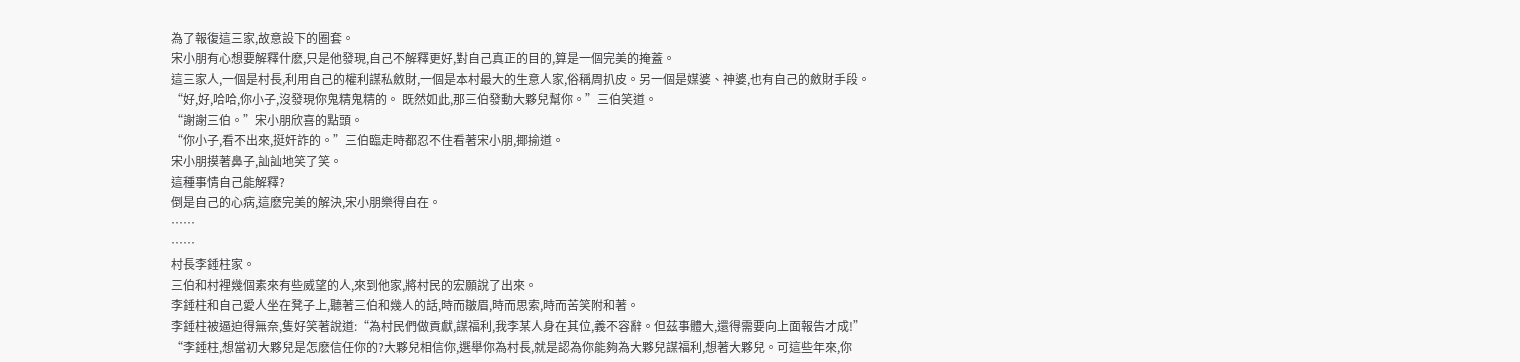為了報復這三家,故意設下的圈套。
宋小朋有心想要解釋什麽,只是他發現,自己不解釋更好,對自己真正的目的,算是一個完美的掩蓋。
這三家人,一個是村長,利用自己的權利謀私斂財,一個是本村最大的生意人家,俗稱周扒皮。另一個是媒婆、神婆,也有自己的斂財手段。
“好,好,哈哈,你小子,沒發現你鬼精鬼精的。 既然如此,那三伯發動大夥兒幫你。”三伯笑道。
“謝謝三伯。”宋小朋欣喜的點頭。
“你小子,看不出來,挺奸詐的。”三伯臨走時都忍不住看著宋小朋,揶揄道。
宋小朋摸著鼻子,訕訕地笑了笑。
這種事情自己能解釋?
倒是自己的心病,這麽完美的解決,宋小朋樂得自在。
……
……
村長李錘柱家。
三伯和村裡幾個素來有些威望的人,來到他家,將村民的宏願說了出來。
李錘柱和自己愛人坐在凳子上,聽著三伯和幾人的話,時而皺眉,時而思索,時而苦笑附和著。
李錘柱被逼迫得無奈,隻好笑著說道:“為村民們做貢獻,謀福利,我李某人身在其位,義不容辭。但茲事體大,還得需要向上面報告才成!”
“李錘柱,想當初大夥兒是怎麽信任你的?大夥兒相信你,選舉你為村長,就是認為你能夠為大夥兒謀福利,想著大夥兒。可這些年來,你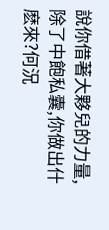說你借著大夥兒的力量,除了中飽私囊,你做出什麽來?何況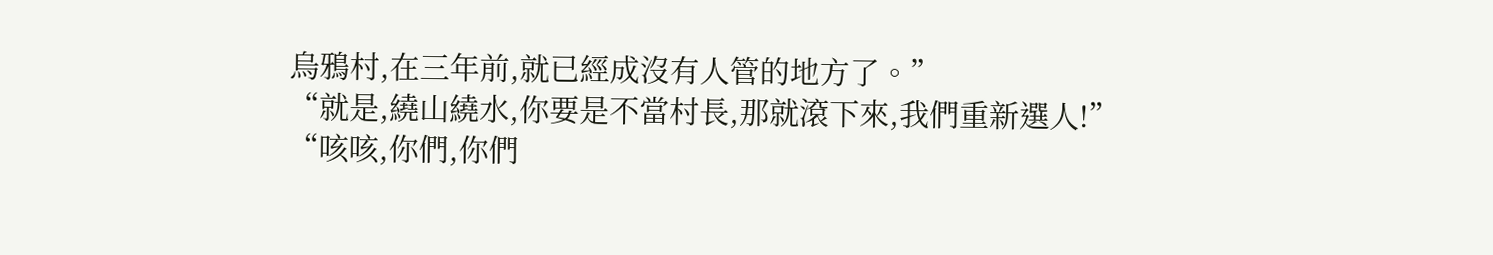烏鴉村,在三年前,就已經成沒有人管的地方了。”
“就是,繞山繞水,你要是不當村長,那就滾下來,我們重新選人!”
“咳咳,你們,你們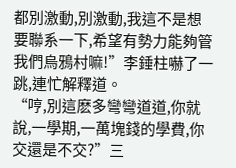都別激動,別激動,我這不是想要聯系一下,希望有勢力能夠管我們烏鴉村嘛!”李錘柱嚇了一跳,連忙解釋道。
“哼,別這麽多彎彎道道,你就說,一學期,一萬塊錢的學費,你交還是不交?”三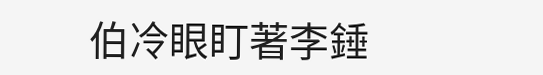伯冷眼盯著李錘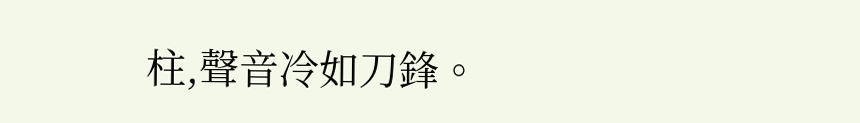柱,聲音冷如刀鋒。